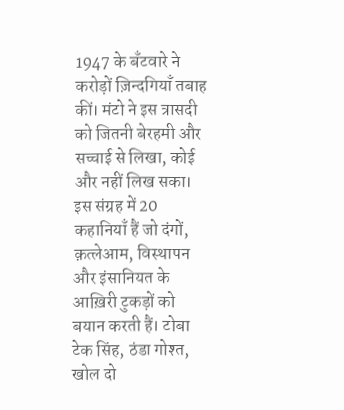1947 के बँटवारे ने करोड़ों ज़िन्दगियाँ तबाह कीं। मंटो ने इस त्रासदी को जितनी बेरहमी और सच्चाई से लिखा, कोई और नहीं लिख सका। इस संग्रह में 20 कहानियाँ हैं जो दंगों, क़त्लेआम, विस्थापन और इंसानियत के आख़िरी टुकड़ों को बयान करती हैं। टोबा टेक सिंह, ठंडा गोश्त, खोल दो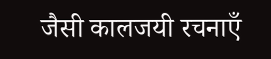जैसी कालजयी रचनाएँ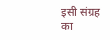इसी संग्रह का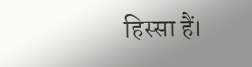हिस्सा हैं।